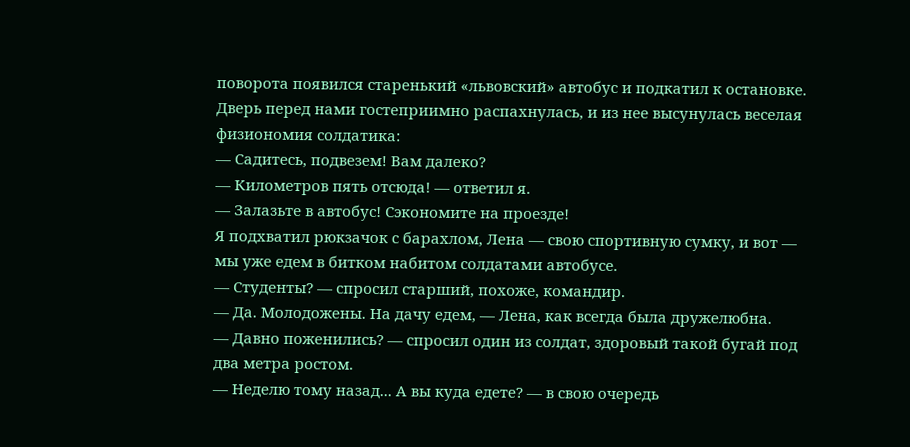поворота появился старенький «львовский» автобус и подкатил к остановке. Дверь перед нами гостеприимно распахнулась, и из нее высунулась веселая физиономия солдатика:
— Садитесь, подвезем! Вам далеко?
— Километров пять отсюда! — ответил я.
— Залазьте в автобус! Сэкономите на проезде!
Я подхватил рюкзачок с барахлом, Лена — свою спортивную сумку, и вот — мы уже едем в битком набитом солдатами автобусе.
— Студенты? — спросил старший, похоже, командир.
— Да. Молодожены. На дачу едем, — Лена, как всегда была дружелюбна.
— Давно поженились? — спросил один из солдат, здоровый такой бугай под два метра ростом.
— Неделю тому назад... А вы куда едете? — в свою очередь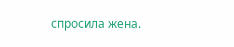спросила жена.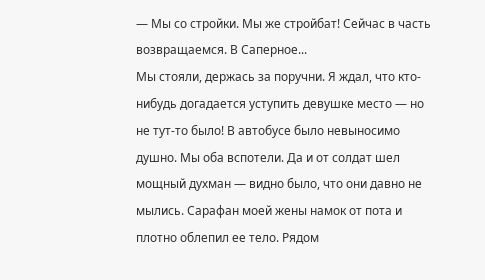— Мы со стройки. Мы же стройбат! Сейчас в часть возвращаемся. В Саперное...
Мы стояли, держась за поручни. Я ждал, что кто-нибудь догадается уступить девушке место — но не тут-то было! В автобусе было невыносимо душно. Мы оба вспотели. Да и от солдат шел мощный духман — видно было, что они давно не мылись. Сарафан моей жены намок от пота и плотно облепил ее тело. Рядом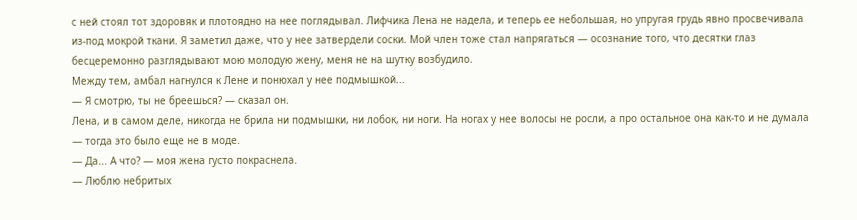с ней стоял тот здоровяк и плотоядно на нее поглядывал. Лифчика Лена не надела, и теперь ее небольшая, но упругая грудь явно просвечивала из-под мокрой ткани. Я заметил даже, что у нее затвердели соски. Мой член тоже стал напрягаться — осознание того, что десятки глаз бесцеремонно разглядывают мою молодую жену, меня не на шутку возбудило.
Между тем, амбал нагнулся к Лене и понюхал у нее подмышкой...
— Я смотрю, ты не бреешься? — сказал он.
Лена, и в самом деле, никогда не брила ни подмышки, ни лобок, ни ноги. На ногах у нее волосы не росли, а про остальное она как-то и не думала — тогда это было еще не в моде.
— Да... А что? — моя жена густо покраснела.
— Люблю небритых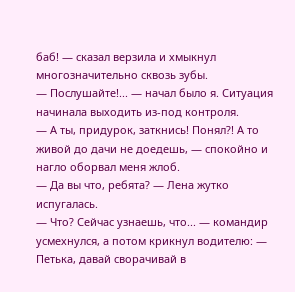баб! — сказал верзила и хмыкнул многозначительно сквозь зубы.
— Послушайте!... — начал было я. Ситуация начинала выходить из-под контроля.
— А ты, придурок, заткнись! Понял?! А то живой до дачи не доедешь, — спокойно и нагло оборвал меня жлоб.
— Да вы что, ребята? — Лена жутко испугалась.
— Что? Сейчас узнаешь, что... — командир усмехнулся, а потом крикнул водителю: — Петька, давай сворачивай в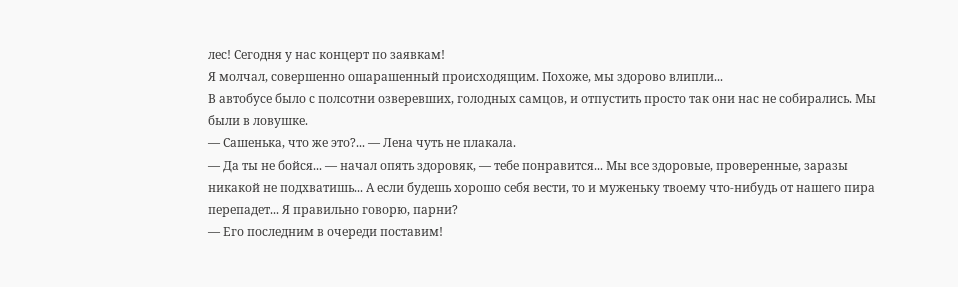лес! Сегодня у нас концерт по заявкам!
Я молчал, совершенно ошарашенный происходящим. Похоже, мы здорово влипли...
В автобусе было с полсотни озверевших, голодных самцов, и отпустить просто так они нас не собирались. Мы были в ловушке.
— Сашенька, что же это?... — Лена чуть не плакала.
— Да ты не бойся... — начал опять здоровяк, — тебе понравится... Мы все здоровые, проверенные, заразы никакой не подхватишь... А если будешь хорошо себя вести, то и муженьку твоему что-нибудь от нашего пира перепадет... Я правильно говорю, парни?
— Его последним в очереди поставим!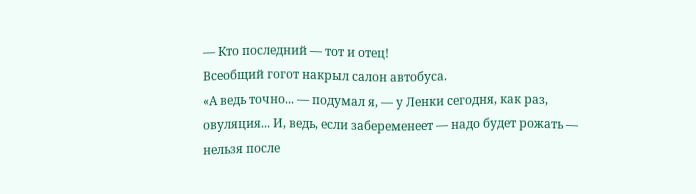— Кто последний — тот и отец!
Всеобщий гогот накрыл салон автобуса.
«А ведь точно... — подумал я, — у Ленки сегодня, как раз, овуляция... И, ведь, если забеременеет — надо будет рожать — нельзя после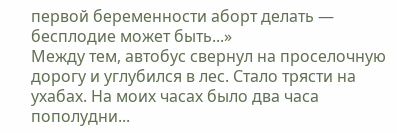первой беременности аборт делать — бесплодие может быть...»
Между тем, автобус свернул на проселочную дорогу и углубился в лес. Стало трясти на ухабах. На моих часах было два часа пополудни...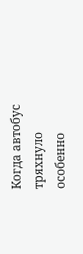Когда автобус тряхнуло особенно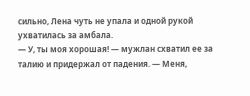сильно, Лена чуть не упала и одной рукой ухватилась за амбала.
— У, ты моя хорошая! — мужлан схватил ее за талию и придержал от падения. — Меня,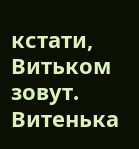кстати, Витьком зовут. Витенька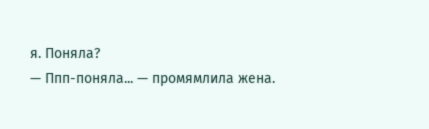я. Поняла?
— Ппп-поняла... — промямлила жена.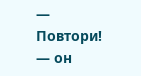— Повтори! — он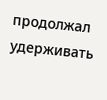продолжал удерживать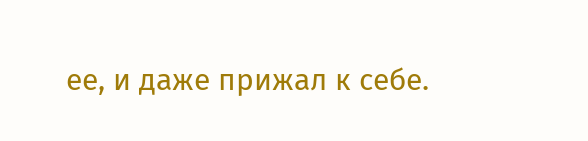ее, и даже прижал к себе.